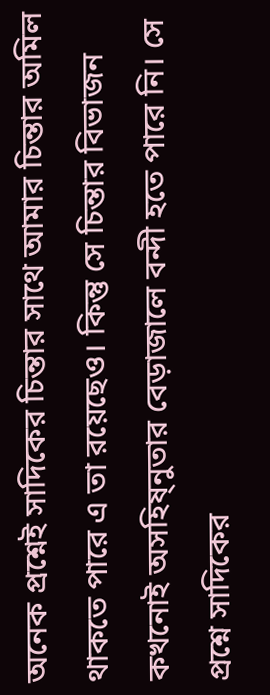অনেক প্রশ্নেই সাদিকের চিন্তার সাথে আমার চিন্তার অমিল থাকতে পারে এ তা রয়েছেও। কিন্তু সে চিন্তার বিভাজন কখনোই অসহিষ্নুতার বেড়াজালে বন্দী হতে পারে নি। সে প্রশ্নে সাদিকের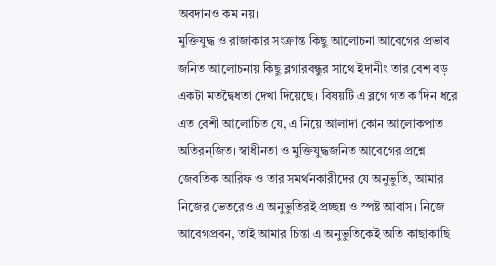অবদানও কম নয়।
মুক্তিযুদ্ধ ও রাজাকার সংক্রান্ত কিছু আলোচনা আবেগের প্রভাব জনিত আলোচনায় কিছু ব্লগারবন্ধুর সাথে ইদানীং তার বেশ বড় একটা মতদ্বৈধতা দেখা দিয়েছে। বিষয়টি এ ব্লগে গত ক’দিন ধরে এত বেশী আলোচিত যে, এ নিয়ে আলাদা কোন আলোকপাত অতিরন্জিত। স্বাধীনতা ও মুক্তিযুদ্ধজনিত আবেগের প্রশ্নে জেবতিক আরিফ ও তার সমর্থনকারীদের যে অনুভুতি, আমার নিজের ভেতরেও এ অনুভুতিরই প্রচ্ছন্ন ও স্পষ্ট আবাস। নিজে আবেগপ্রবন, তাই আমার চিন্তা এ অনুভুতিকেই অতি কাছাকাছি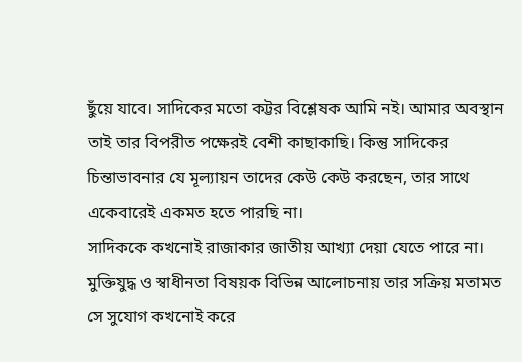ছুঁয়ে যাবে। সাদিকের মতো কট্টর বিশ্লেষক আমি নই। আমার অবস্থান তাই তার বিপরীত পক্ষেরই বেশী কাছাকাছি। কিন্তু সাদিকের চিন্তাভাবনার যে মূল্যায়ন তাদের কেউ কেউ করছেন, তার সাথে একেবারেই একমত হতে পারছি না।
সাদিককে কখনোই রাজাকার জাতীয় আখ্যা দেয়া যেতে পারে না। মুক্তিযুদ্ধ ও স্বাধীনতা বিষয়ক বিভিন্ন আলোচনায় তার সক্রিয় মতামত সে সুযোগ কখনোই করে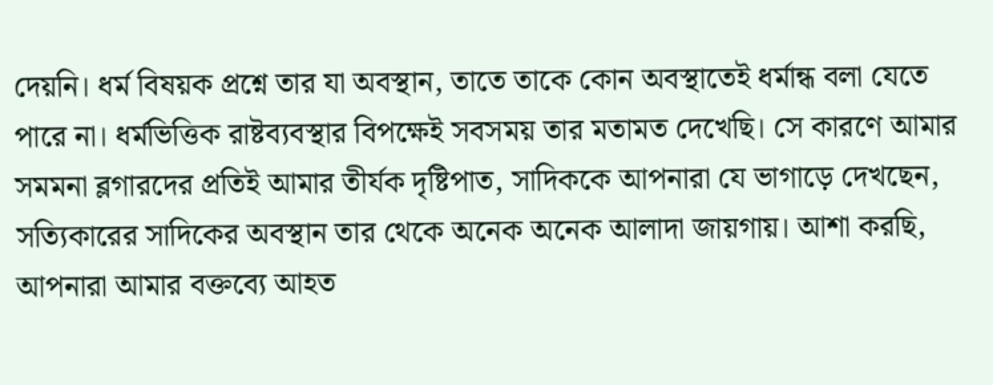দেয়নি। ধর্ম বিষয়ক প্রশ্নে তার যা অবস্থান, তাতে তাকে কোন অবস্থাতেই ধর্মান্ধ বলা যেতে পারে না। ধর্মভিত্তিক রাষ্টব্যবস্থার বিপক্ষেই সবসময় তার মতামত দেখেছি। সে কারণে আমার সমমনা ব্লগারদের প্রতিই আমার তীর্যক দৃষ্টিপাত, সাদিককে আপনারা যে ভাগাড়ে দেখছেন, সত্যিকারের সাদিকের অবস্থান তার থেকে অনেক অনেক আলাদা জায়গায়। আশা করছি, আপনারা আমার বক্তব্যে আহত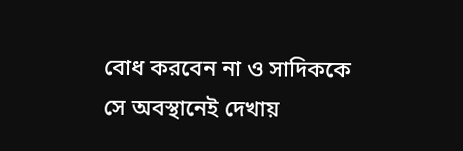বোধ করবেন না ও সাদিককে সে অবস্থানেই দেখায়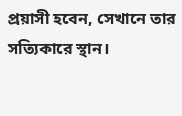প্রয়াসী হবেন, সেখানে তার সত্যিকারে স্থান।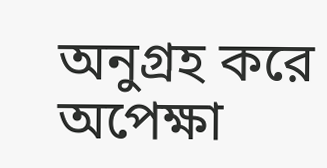অনুগ্রহ করে অপেক্ষা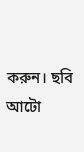করুন। ছবি আটো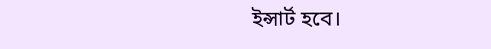ইন্সার্ট হবে।